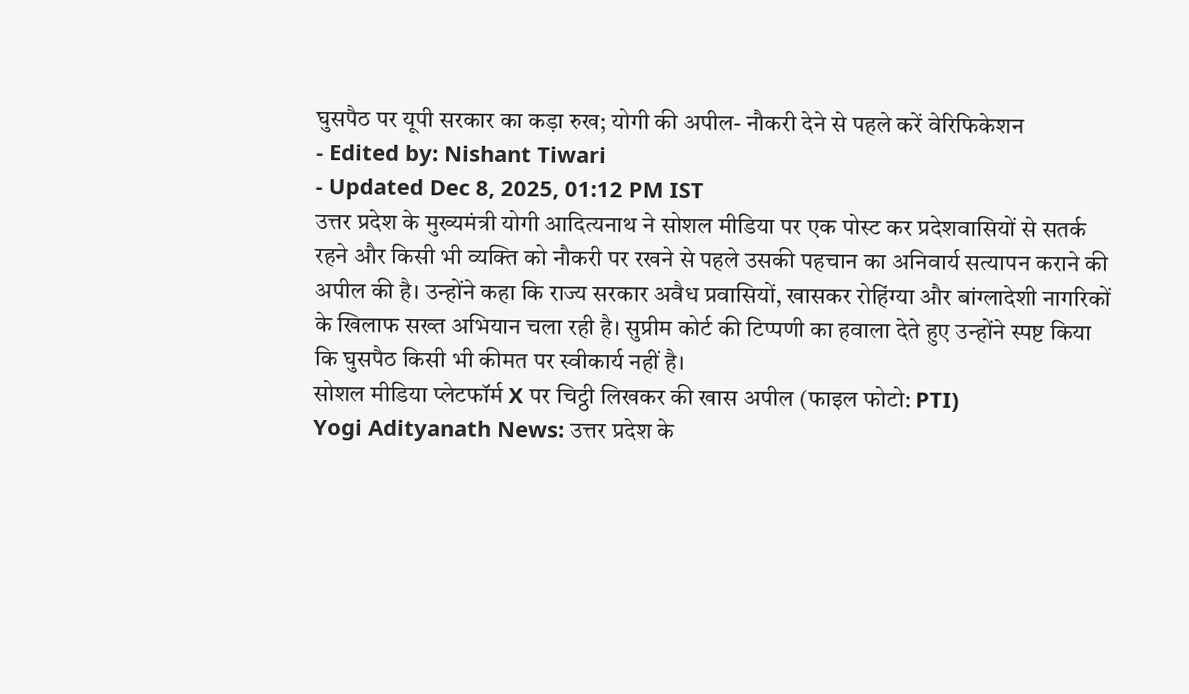घुसपैठ पर यूपी सरकार का कड़ा रुख; योगी की अपील- नौकरी देने से पहले करें वेरिफिकेशन
- Edited by: Nishant Tiwari
- Updated Dec 8, 2025, 01:12 PM IST
उत्तर प्रदेश के मुख्यमंत्री योगी आदित्यनाथ ने सोशल मीडिया पर एक पोस्ट कर प्रदेशवासियों से सतर्क रहने और किसी भी व्यक्ति को नौकरी पर रखने से पहले उसकी पहचान का अनिवार्य सत्यापन कराने की अपील की है। उन्होंने कहा कि राज्य सरकार अवैध प्रवासियों, खासकर रोहिंग्या और बांग्लादेशी नागरिकों के खिलाफ सख्त अभियान चला रही है। सुप्रीम कोर्ट की टिप्पणी का हवाला देते हुए उन्होंने स्पष्ट किया कि घुसपैठ किसी भी कीमत पर स्वीकार्य नहीं है।
सोशल मीडिया प्लेटफॉर्म X पर चिट्ठी लिखकर की खास अपील (फाइल फोटो: PTI)
Yogi Adityanath News: उत्तर प्रदेश के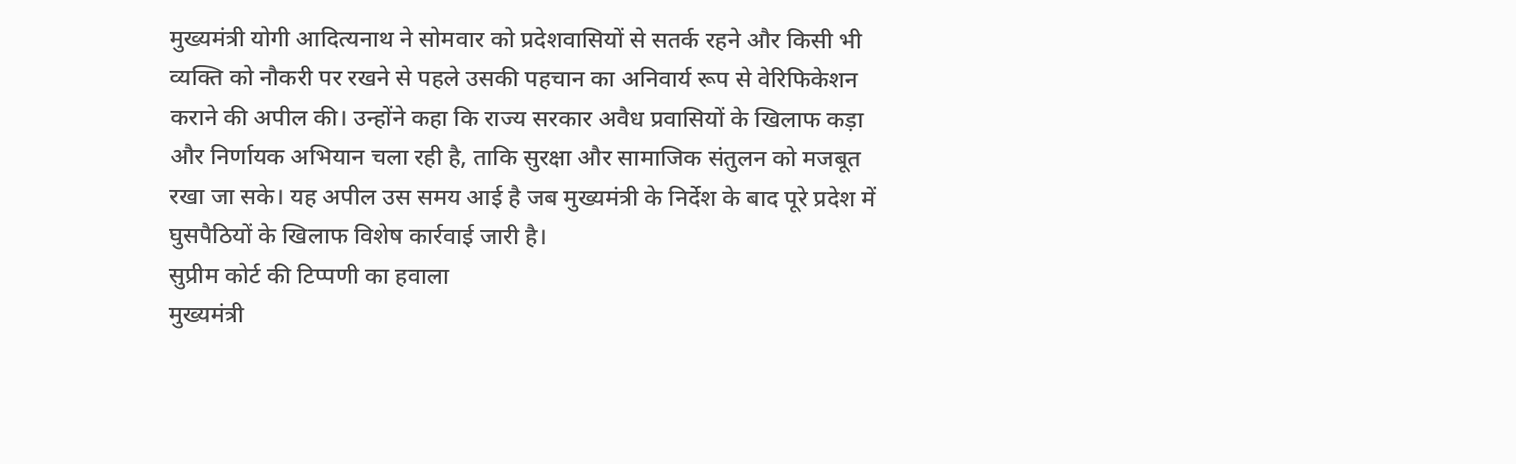मुख्यमंत्री योगी आदित्यनाथ ने सोमवार को प्रदेशवासियों से सतर्क रहने और किसी भी व्यक्ति को नौकरी पर रखने से पहले उसकी पहचान का अनिवार्य रूप से वेरिफिकेशन कराने की अपील की। उन्होंने कहा कि राज्य सरकार अवैध प्रवासियों के खिलाफ कड़ा और निर्णायक अभियान चला रही है, ताकि सुरक्षा और सामाजिक संतुलन को मजबूत रखा जा सके। यह अपील उस समय आई है जब मुख्यमंत्री के निर्देश के बाद पूरे प्रदेश में घुसपैठियों के खिलाफ विशेष कार्रवाई जारी है।
सुप्रीम कोर्ट की टिप्पणी का हवाला
मुख्यमंत्री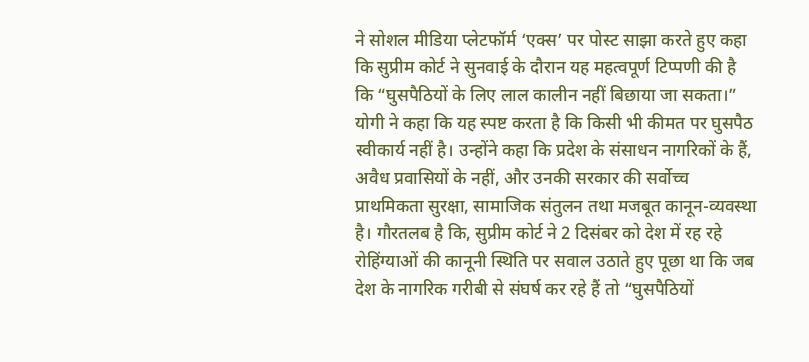ने सोशल मीडिया प्लेटफॉर्म ‘एक्स’ पर पोस्ट साझा करते हुए कहा कि सुप्रीम कोर्ट ने सुनवाई के दौरान यह महत्वपूर्ण टिप्पणी की है कि “घुसपैठियों के लिए लाल कालीन नहीं बिछाया जा सकता।” योगी ने कहा कि यह स्पष्ट करता है कि किसी भी कीमत पर घुसपैठ स्वीकार्य नहीं है। उन्होंने कहा कि प्रदेश के संसाधन नागरिकों के हैं, अवैध प्रवासियों के नहीं, और उनकी सरकार की सर्वोच्च प्राथमिकता सुरक्षा, सामाजिक संतुलन तथा मजबूत कानून-व्यवस्था है। गौरतलब है कि, सुप्रीम कोर्ट ने 2 दिसंबर को देश में रह रहे रोहिंग्याओं की कानूनी स्थिति पर सवाल उठाते हुए पूछा था कि जब देश के नागरिक गरीबी से संघर्ष कर रहे हैं तो “घुसपैठियों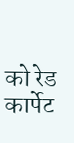को रेड कार्पेट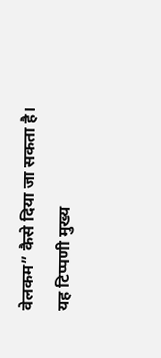वेलकम” कैसे दिया जा सकता है। यह टिप्पणी मुख्य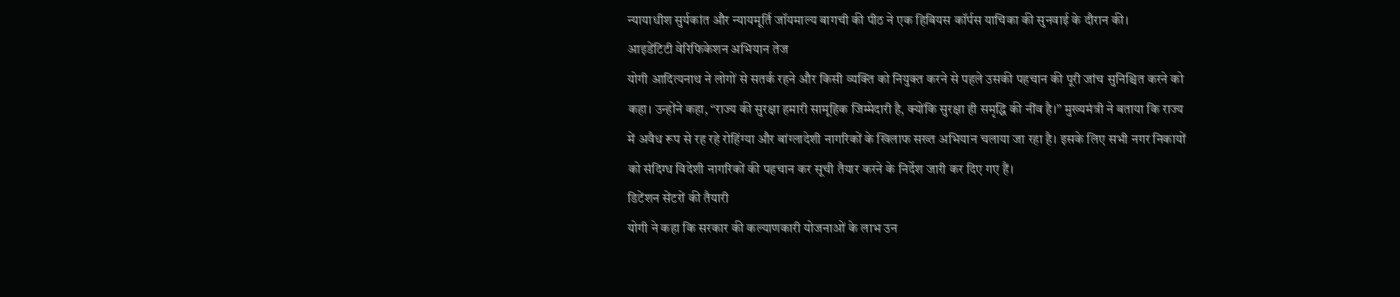न्यायाधीश सुर्यकांत और न्यायमूर्ति जॉयमाल्य बागची की पीठ ने एक हिबियस कॉर्पस याचिका की सुनवाई के दौरान की।
आइडेंटिटी वेरिफिकेशन अभियान तेज
योगी आदित्यनाथ ने लोगों से सतर्क रहने और किसी व्यक्ति को नियुक्त करने से पहले उसकी पहचान की पूरी जांच सुनिश्चित करने को कहा। उन्होंने कहा, “राज्य की सुरक्षा हमारी सामूहिक जिम्मेदारी है, क्योंकि सुरक्षा ही समृद्धि की नींव है।” मुख्यमंत्री ने बताया कि राज्य में अवैध रूप से रह रहे रोहिंग्या और बांग्लादेशी नागरिकों के खिलाफ सख्त अभियान चलाया जा रहा है। इसके लिए सभी नगर निकायों को संदिग्ध विदेशी नागरिकों की पहचान कर सूची तैयार करने के निर्देश जारी कर दिए गए हैं।
डिटेंशन सेंटरों की तैयारी
योगी ने कहा कि सरकार की कल्याणकारी योजनाओं के लाभ उन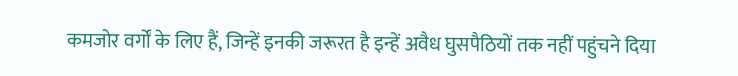कमजोर वर्गों के लिए हैं, जिन्हें इनकी जरूरत है इन्हें अवैध घुसपैठियों तक नहीं पहुंचने दिया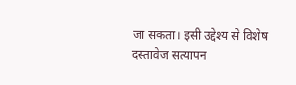जा सकता। इसी उद्देश्य से विशेष दस्तावेज सत्यापन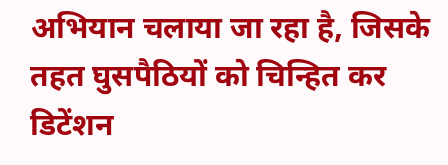अभियान चलाया जा रहा है, जिसके तहत घुसपैठियों को चिन्हित कर डिटेंशन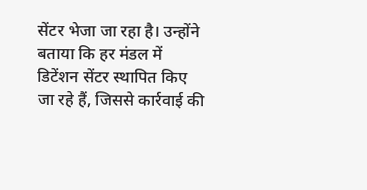सेंटर भेजा जा रहा है। उन्होंने बताया कि हर मंडल में डिटेंशन सेंटर स्थापित किए जा रहे हैं, जिससे कार्रवाई की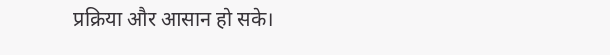प्रक्रिया और आसान हो सके।